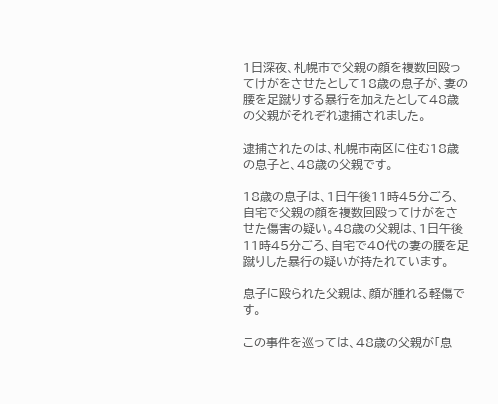1日深夜、札幌市で父親の顔を複数回殴ってけがをさせたとして18歳の息子が、妻の腰を足蹴りする暴行を加えたとして48歳の父親がそれぞれ逮捕されました。

逮捕されたのは、札幌市南区に住む18歳の息子と、48歳の父親です。

18歳の息子は、1日午後11時45分ごろ、自宅で父親の顔を複数回殴ってけがをさせた傷害の疑い。48歳の父親は、1日午後11時45分ごろ、自宅で40代の妻の腰を足蹴りした暴行の疑いが持たれています。

息子に殴られた父親は、顔が腫れる軽傷です。

この事件を巡っては、48歳の父親が「息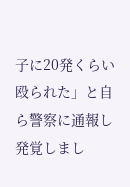子に20発くらい殴られた」と自ら警察に通報し発覚しまし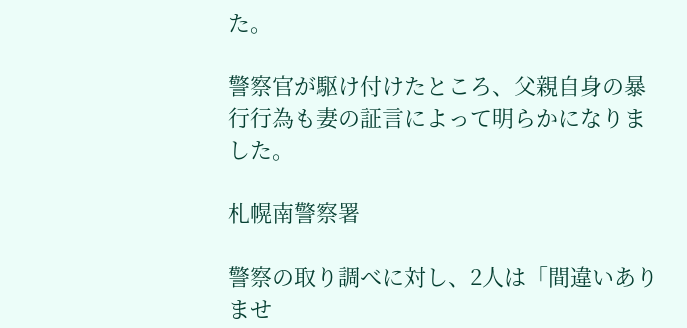た。

警察官が駆け付けたところ、父親自身の暴行行為も妻の証言によって明らかになりました。

札幌南警察署

警察の取り調べに対し、2人は「間違いありませ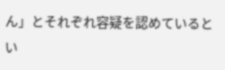ん」とそれぞれ容疑を認めているとい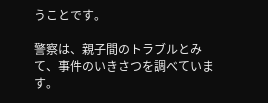うことです。

警察は、親子間のトラブルとみて、事件のいきさつを調べています。